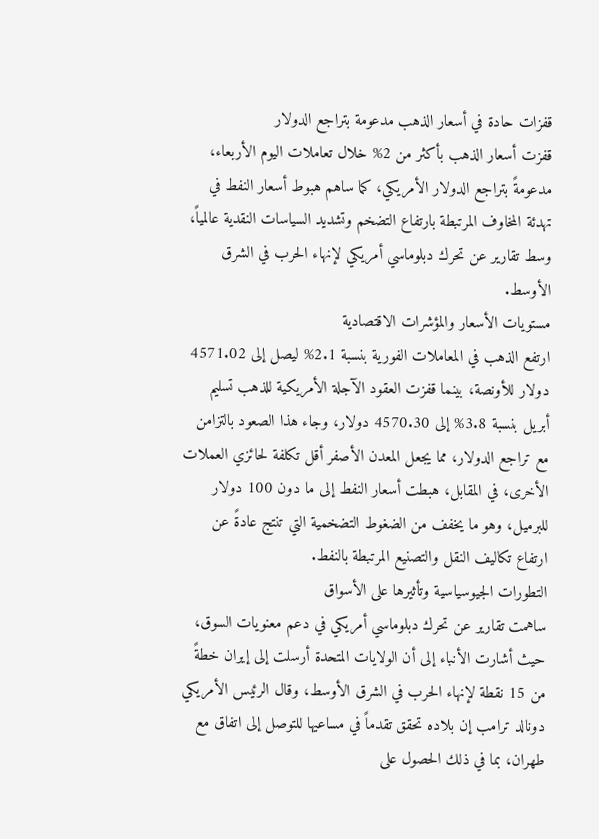قفزات حادة في أسعار الذهب مدعومة بتراجع الدولار
قفزت أسعار الذهب بأكثر من 2% خلال تعاملات اليوم الأربعاء، مدعومةً بتراجع الدولار الأمريكي، كما ساهم هبوط أسعار النفط في تهدئة المخاوف المرتبطة بارتفاع التضخم وتشديد السياسات النقدية عالمياً، وسط تقارير عن تحرك دبلوماسي أمريكي لإنهاء الحرب في الشرق الأوسط.
مستويات الأسعار والمؤشرات الاقتصادية
ارتفع الذهب في المعاملات الفورية بنسبة 2.1% ليصل إلى 4571.02 دولار للأونصة، بينما قفزت العقود الآجلة الأمريكية للذهب تسليم أبريل بنسبة 3.8% إلى 4570.30 دولار، وجاء هذا الصعود بالتزامن مع تراجع الدولار، مما يجعل المعدن الأصفر أقل تكلفة لحائزي العملات الأخرى، في المقابل، هبطت أسعار النفط إلى ما دون 100 دولار للبرميل، وهو ما يخفف من الضغوط التضخمية التي تنتج عادةً عن ارتفاع تكاليف النقل والتصنيع المرتبطة بالنفط.
التطورات الجيوسياسية وتأثيرها على الأسواق
ساهمت تقارير عن تحرك دبلوماسي أمريكي في دعم معنويات السوق، حيث أشارت الأنباء إلى أن الولايات المتحدة أرسلت إلى إيران خطةً من 15 نقطة لإنهاء الحرب في الشرق الأوسط، وقال الرئيس الأمريكي دونالد ترامب إن بلاده تحقق تقدماً في مساعيها للتوصل إلى اتفاق مع طهران، بما في ذلك الحصول على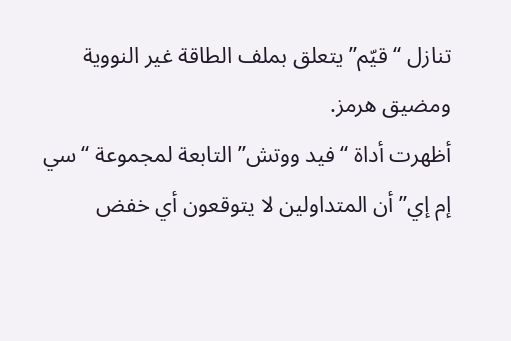تنازل “قيّم” يتعلق بملف الطاقة غير النووية ومضيق هرمز.
أظهرت أداة “فيد ووتش” التابعة لمجموعة “سي إم إي” أن المتداولين لا يتوقعون أي خفض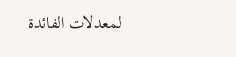لمعدلات الفائدة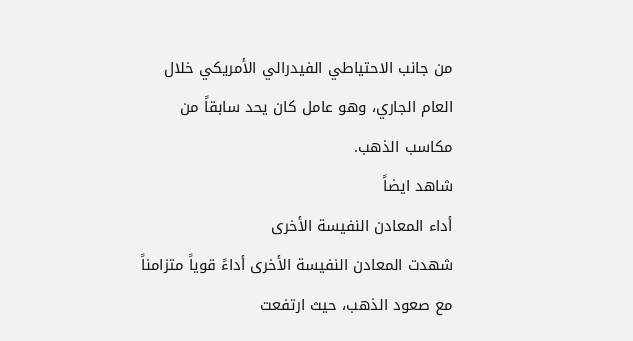من جانب الاحتياطي الفيدرالي الأمريكي خلال العام الجاري، وهو عامل كان يحد سابقاً من مكاسب الذهب.
شاهد ايضاً
أداء المعادن النفيسة الأخرى
شهدت المعادن النفيسة الأخرى أداءً قوياً متزامناً مع صعود الذهب، حيث ارتفعت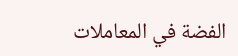الفضة في المعاملات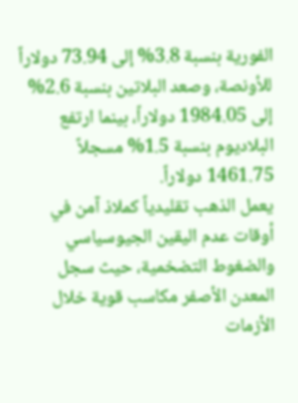الفورية بنسبة 3.8% إلى 73.94 دولاراً للأونصة، وصعد البلاتين بنسبة 2.6% إلى 1984.05 دولاراً، بينما ارتفع البلاديوم بنسبة 1.5% مسجلاً 1461.75 دولاراً.
يعمل الذهب تقليدياً كملاذ آمن في أوقات عدم اليقين الجيوسياسي والضغوط التضخمية، حيث سجل المعدن الأصفر مكاسب قوية خلال الأزمات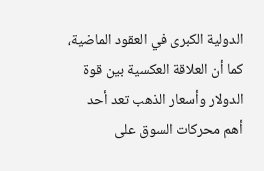الدولية الكبرى في العقود الماضية، كما أن العلاقة العكسية بين قوة الدولار وأسعار الذهب تعد أحد أهم محركات السوق على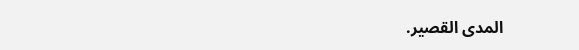المدى القصير.